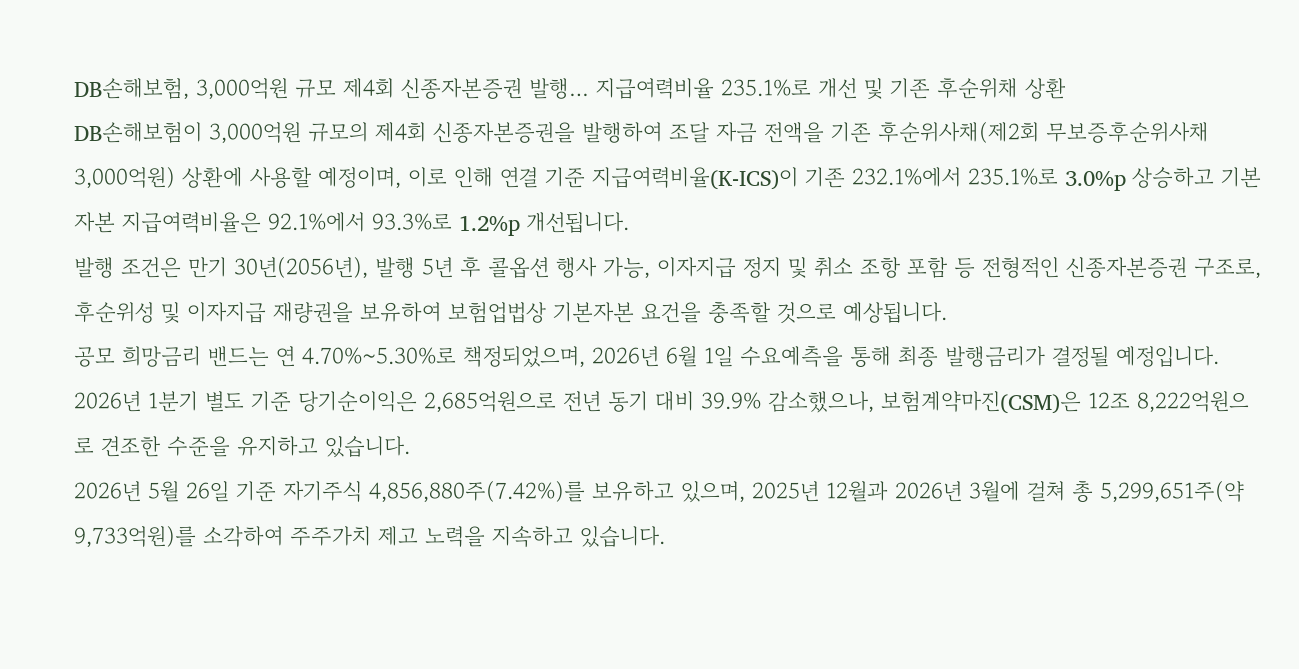DB손해보험, 3,000억원 규모 제4회 신종자본증권 발행… 지급여력비율 235.1%로 개선 및 기존 후순위채 상환
DB손해보험이 3,000억원 규모의 제4회 신종자본증권을 발행하여 조달 자금 전액을 기존 후순위사채(제2회 무보증후순위사채 3,000억원) 상환에 사용할 예정이며, 이로 인해 연결 기준 지급여력비율(K-ICS)이 기존 232.1%에서 235.1%로 3.0%p 상승하고 기본자본 지급여력비율은 92.1%에서 93.3%로 1.2%p 개선됩니다.
발행 조건은 만기 30년(2056년), 발행 5년 후 콜옵션 행사 가능, 이자지급 정지 및 취소 조항 포함 등 전형적인 신종자본증권 구조로, 후순위성 및 이자지급 재량권을 보유하여 보험업법상 기본자본 요건을 충족할 것으로 예상됩니다.
공모 희망금리 밴드는 연 4.70%~5.30%로 책정되었으며, 2026년 6월 1일 수요예측을 통해 최종 발행금리가 결정될 예정입니다.
2026년 1분기 별도 기준 당기순이익은 2,685억원으로 전년 동기 대비 39.9% 감소했으나, 보험계약마진(CSM)은 12조 8,222억원으로 견조한 수준을 유지하고 있습니다.
2026년 5월 26일 기준 자기주식 4,856,880주(7.42%)를 보유하고 있으며, 2025년 12월과 2026년 3월에 걸쳐 총 5,299,651주(약 9,733억원)를 소각하여 주주가치 제고 노력을 지속하고 있습니다.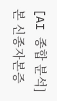[AI 종합 분석]본 신종자본증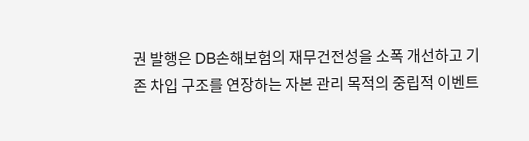권 발행은 DB손해보험의 재무건전성을 소폭 개선하고 기존 차입 구조를 연장하는 자본 관리 목적의 중립적 이벤트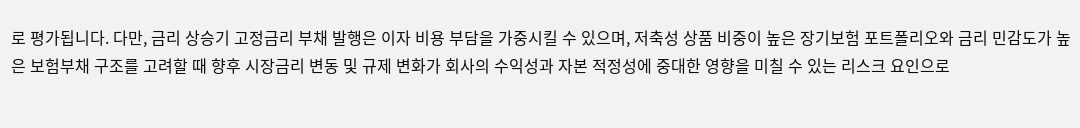로 평가됩니다. 다만, 금리 상승기 고정금리 부채 발행은 이자 비용 부담을 가중시킬 수 있으며, 저축성 상품 비중이 높은 장기보험 포트폴리오와 금리 민감도가 높은 보험부채 구조를 고려할 때 향후 시장금리 변동 및 규제 변화가 회사의 수익성과 자본 적정성에 중대한 영향을 미칠 수 있는 리스크 요인으로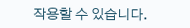작용할 수 있습니다.